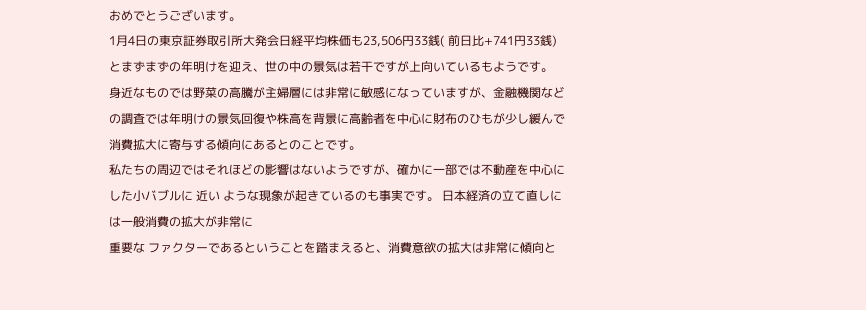おめでとうございます。
1月4日の東京証券取引所大発会日経平均株価も23,506円33銭( 前日比+741円33銭)とまずまずの年明けを迎え、世の中の景気は若干ですが上向いているもようです。
身近なものでは野菜の高騰が主婦層には非常に敏感になっていますが、金融機関などの調査では年明けの景気回復や株高を背景に高齢者を中心に財布のひもが少し緩んで消費拡大に寄与する傾向にあるとのことです。
私たちの周辺ではそれほどの影響はないようですが、確かに一部では不動産を中心にした小バブルに 近い ような現象が起きているのも事実です。 日本経済の立て直しには一般消費の拡大が非常に
重要な ファクターであるということを踏まえると、消費意欲の拡大は非常に傾向と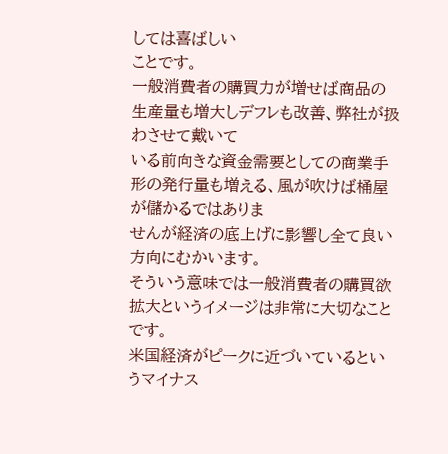しては喜ばしい
ことです。
一般消費者の購買力が増せば商品の生産量も増大しデフレも改善、弊社が扱わさせて戴いて
いる前向きな資金需要としての商業手形の発行量も増える、風が吹けば桶屋が儲かるではありま
せんが経済の底上げに影響し全て良い方向にむかいます。
そういう意味では一般消費者の購買欲拡大というイメージは非常に大切なことです。
米国経済がピークに近づいているというマイナス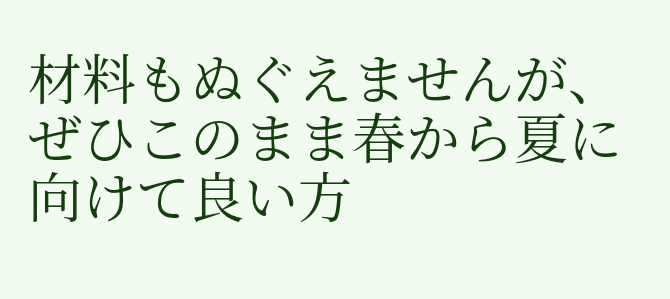材料もぬぐえませんが、ぜひこのまま春から夏に向けて良い方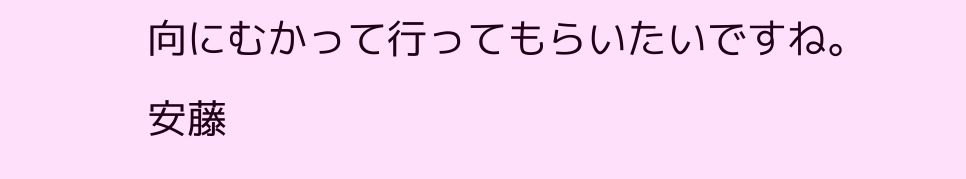向にむかって行ってもらいたいですね。
安藤